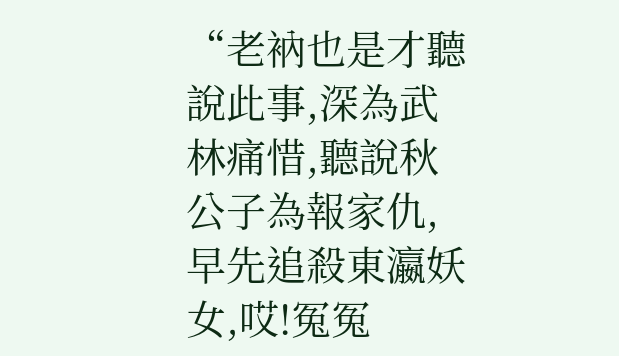“老衲也是才聽說此事,深為武林痛惜,聽說秋公子為報家仇,早先追殺東瀛妖女,哎!冤冤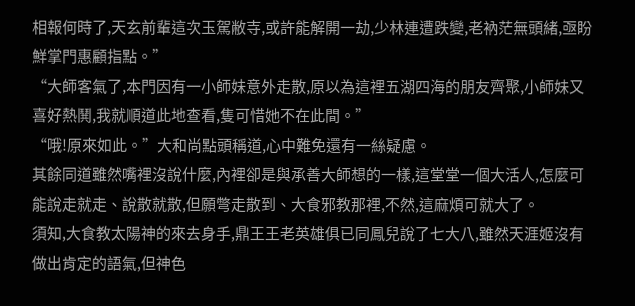相報何時了,天玄前輩這次玉駕敝寺,或許能解開一劫,少林連遭跌變,老衲茫無頭緒,亟盼鮮掌門惠顧指點。”
“大師客氣了,本門因有一小師妹意外走散,原以為這裡五湖四海的朋友齊聚,小師妹又喜好熱鬨,我就順道此地查看,隻可惜她不在此間。”
“哦!原來如此。”大和尚點頭稱道,心中難免還有一絲疑慮。
其餘同道雖然嘴裡沒說什麼,內裡卻是與承善大師想的一樣,這堂堂一個大活人,怎麼可能說走就走、說散就散,但願彆走散到、大食邪教那裡,不然,這麻煩可就大了。
須知,大食教太陽神的來去身手,鼎王王老英雄俱已同鳳兒說了七大八,雖然天涯姬沒有做出肯定的語氣,但神色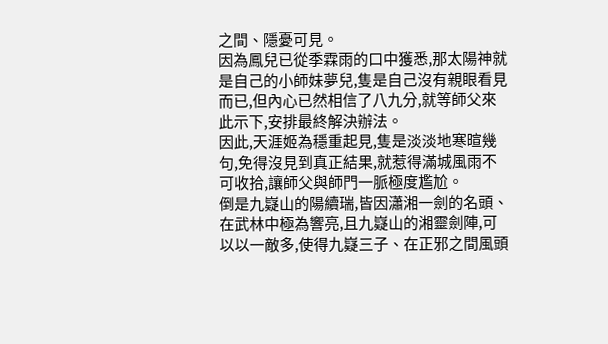之間、隱憂可見。
因為鳳兒已從季霖雨的口中獲悉,那太陽神就是自己的小師妹夢兒,隻是自己沒有親眼看見而已,但內心已然相信了八九分,就等師父來此示下,安排最終解決辦法。
因此,天涯姬為穩重起見,隻是淡淡地寒暄幾句,免得沒見到真正結果,就惹得滿城風雨不可收拾,讓師父與師門一脈極度尷尬。
倒是九嶷山的陽續瑞,皆因瀟湘一劍的名頭、在武林中極為響亮,且九嶷山的湘靈劍陣,可以以一敵多,使得九嶷三子、在正邪之間風頭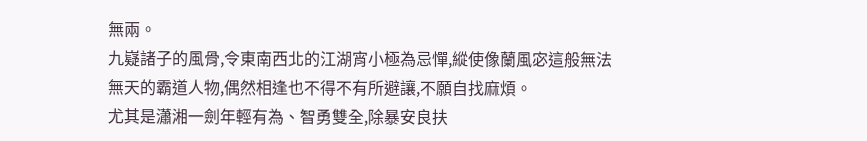無兩。
九嶷諸子的風骨,令東南西北的江湖宵小極為忌憚,縱使像蘭風宓這般無法無天的霸道人物,偶然相逢也不得不有所避讓,不願自找麻煩。
尤其是瀟湘一劍年輕有為、智勇雙全,除暴安良扶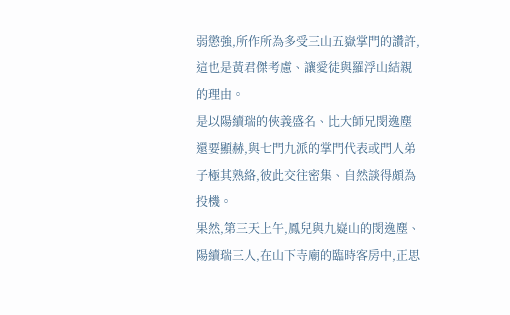弱懲強,所作所為多受三山五嶽掌門的讚許,這也是黃君傑考慮、讓愛徒與羅浮山結親的理由。
是以陽續瑞的俠義盛名、比大師兄閔逸塵還要顯赫,與七門九派的掌門代表或門人弟子極其熟絡,彼此交往密集、自然談得頗為投機。
果然,第三天上午,鳳兒與九嶷山的閔逸塵、陽續瑞三人,在山下寺廟的臨時客房中,正思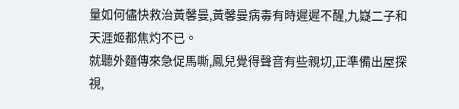量如何儘快救治黃馨曼,黃馨曼病毒有時遲遲不醒,九嶷二子和天涯姬都焦灼不已。
就聽外麵傳來急促馬嘶,鳳兒覺得聲音有些親切,正準備出屋探視,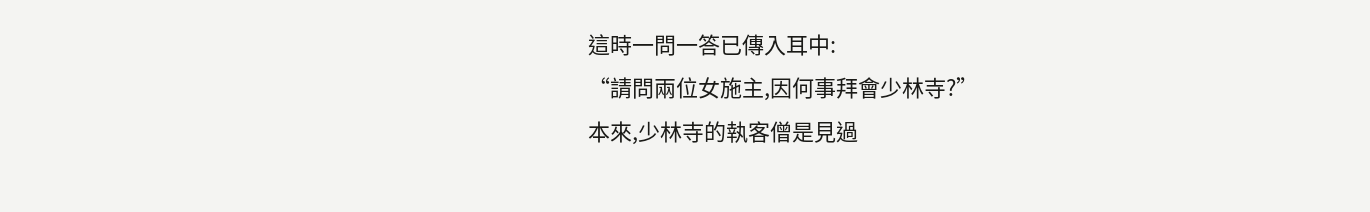這時一問一答已傳入耳中:
“請問兩位女施主,因何事拜會少林寺?”
本來,少林寺的執客僧是見過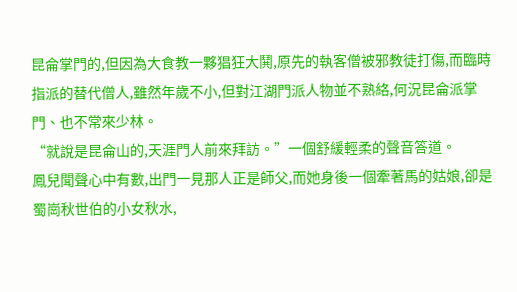昆侖掌門的,但因為大食教一夥猖狂大鬨,原先的執客僧被邪教徒打傷,而臨時指派的替代僧人,雖然年歲不小,但對江湖門派人物並不熟絡,何況昆侖派掌門、也不常來少林。
“就說是昆侖山的,天涯門人前來拜訪。”一個舒緩輕柔的聲音答道。
鳳兒聞聲心中有數,出門一見那人正是師父,而她身後一個牽著馬的姑娘,卻是蜀崗秋世伯的小女秋水,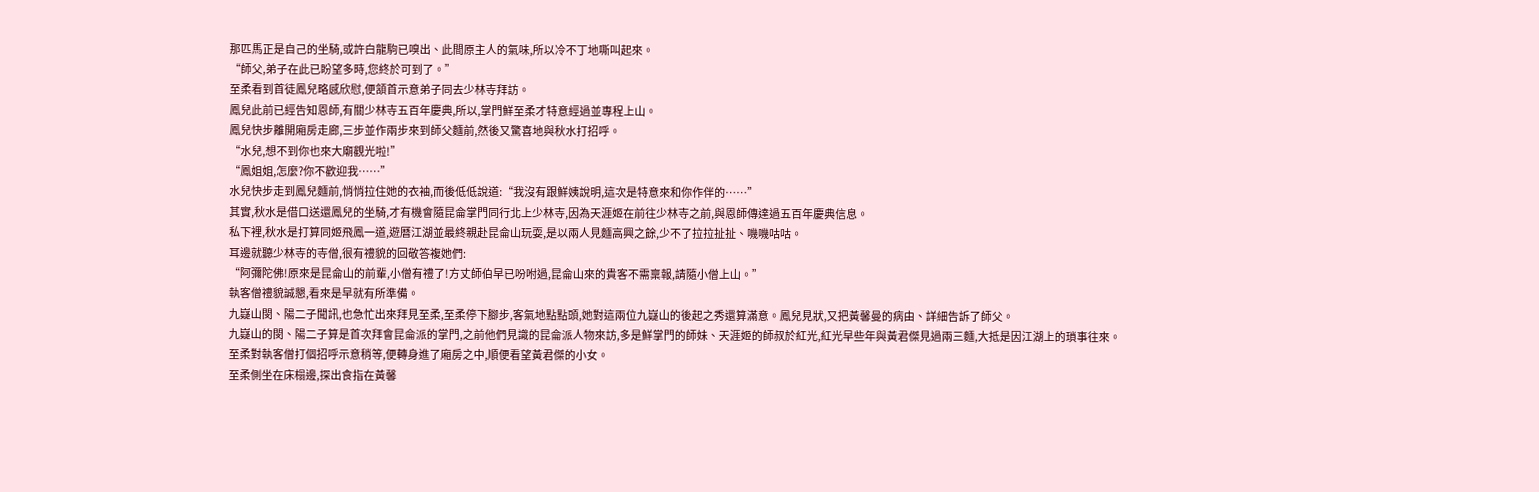那匹馬正是自己的坐騎,或許白龍駒已嗅出、此間原主人的氣味,所以冷不丁地嘶叫起來。
“師父,弟子在此已盼望多時,您終於可到了。”
至柔看到首徒鳳兒略感欣慰,便頷首示意弟子同去少林寺拜訪。
鳳兒此前已經告知恩師,有關少林寺五百年慶典,所以,掌門鮮至柔才特意經過並專程上山。
鳳兒快步離開廂房走廊,三步並作兩步來到師父麵前,然後又驚喜地與秋水打招呼。
“水兒,想不到你也來大廟觀光啦!”
“鳳姐姐,怎麼?你不歡迎我……”
水兒快步走到鳳兒麵前,悄悄拉住她的衣袖,而後低低說道:“我沒有跟鮮姨說明,這次是特意來和你作伴的……”
其實,秋水是借口送還鳳兒的坐騎,才有機會隨昆侖掌門同行北上少林寺,因為天涯姬在前往少林寺之前,與恩師傳達過五百年慶典信息。
私下裡,秋水是打算同姬飛鳳一道,遊曆江湖並最終親赴昆侖山玩耍,是以兩人見麵高興之餘,少不了拉拉扯扯、嘰嘰咕咕。
耳邊就聽少林寺的寺僧,很有禮貌的回敬答複她們:
“阿彌陀佛!原來是昆侖山的前輩,小僧有禮了!方丈師伯早已吩咐過,昆侖山來的貴客不需稟報,請隨小僧上山。”
執客僧禮貌誠懇,看來是早就有所準備。
九嶷山閔、陽二子聞訊,也急忙出來拜見至柔,至柔停下腳步,客氣地點點頭,她對這兩位九嶷山的後起之秀還算滿意。鳳兒見狀,又把黃馨曼的病由、詳細告訴了師父。
九嶷山的閔、陽二子算是首次拜會昆侖派的掌門,之前他們見識的昆侖派人物來訪,多是鮮掌門的師妹、天涯姬的師叔於紅光,紅光早些年與黃君傑見過兩三麵,大抵是因江湖上的瑣事往來。
至柔對執客僧打個招呼示意稍等,便轉身進了廂房之中,順便看望黃君傑的小女。
至柔側坐在床榻邊,探出食指在黃馨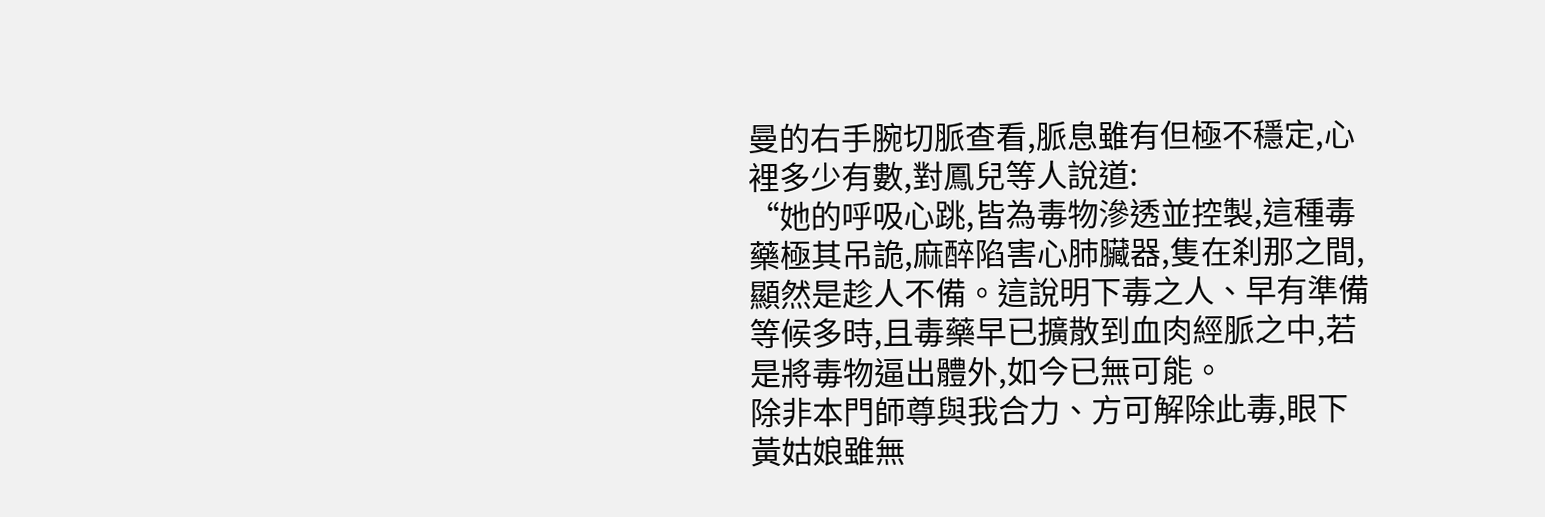曼的右手腕切脈查看,脈息雖有但極不穩定,心裡多少有數,對鳳兒等人說道:
“她的呼吸心跳,皆為毒物滲透並控製,這種毒藥極其吊詭,麻醉陷害心肺臟器,隻在刹那之間,顯然是趁人不備。這說明下毒之人、早有準備等候多時,且毒藥早已擴散到血肉經脈之中,若是將毒物逼出體外,如今已無可能。
除非本門師尊與我合力、方可解除此毒,眼下黃姑娘雖無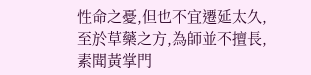性命之憂,但也不宜遷延太久,至於草藥之方,為師並不擅長,素聞黃掌門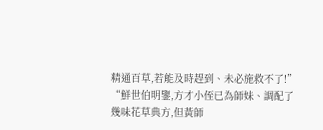精通百草,若能及時趕到、未必施救不了!”
“鮮世伯明鑒,方才小侄已為師妹、調配了幾味花草典方,但黃師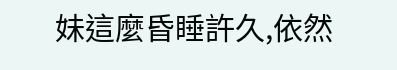妹這麼昏睡許久,依然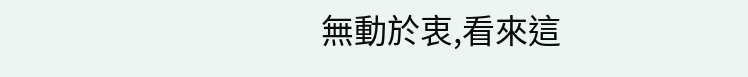無動於衷,看來這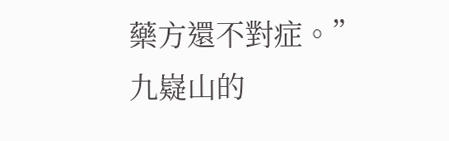藥方還不對症。”
九嶷山的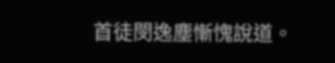首徒閔逸塵慚愧說道。